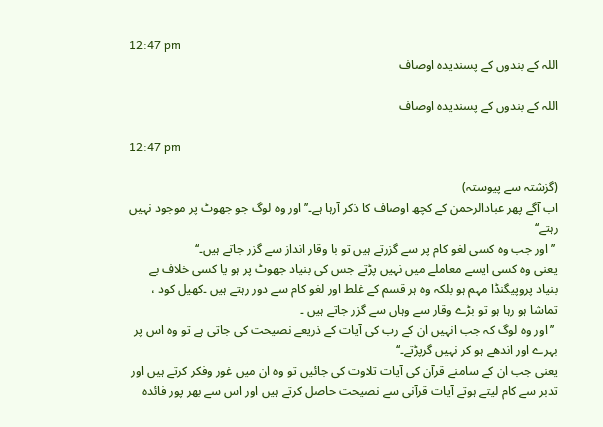12:47 pm
اللہ کے بندوں کے پسندیدہ اوصاف

اللہ کے بندوں کے پسندیدہ اوصاف

12:47 pm

(گزشتہ سے پیوستہ)
اب آگے پھر عبادالرحمن کے کچھ اوصاف کا ذکر آرہا ہے۔’’اور وہ لوگ جو جھوٹ پر موجود نہیں رہتے‘‘
 ’’اور جب وہ کسی لغو کام پر سے گزرتے ہیں تو با وقار انداز سے گزر جاتے ہیں۔‘‘
یعنی وہ کسی ایسے معاملے میں نہیں پڑتے جس کی بنیاد جھوٹ پر ہو یا کسی خلاف بے بنیاد پروپیگنڈا مہم ہو بلکہ وہ ہر قسم کے غلط اور لغو کام سے دور رہتے ہیں ۔کھیل کود ،
تماشا ہو رہا ہو تو بڑے وقار سے وہاں سے گزر جاتے ہیں ۔
 ’’اور وہ لوگ کہ جب انہیں ان کے رب کی آیات کے ذریعے نصیحت کی جاتی ہے تو وہ اس پر بہرے اور اندھے ہو کر نہیں گرپڑتے۔‘‘
یعنی جب ان کے سامنے قرآن کی آیات تلاوت کی جائیں تو وہ ان میں غور وفکر کرتے ہیں اور تدبر سے کام لیتے ہوتے آیات قرآنی سے نصیحت حاصل کرتے ہیں اور اس سے بھر پور فائدہ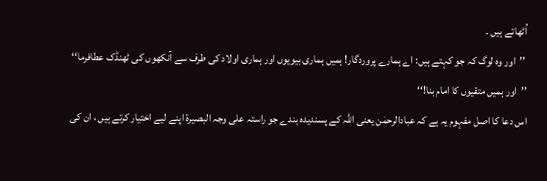اُٹھاتے ہیں ۔
 ’’اور وہ لوگ کہ جو کہتے ہیں: اے ہمارے پروردگار! ہمیں ہماری بیویوں اور ہماری اولاد کی طرف سے آنکھوں کی ٹھنڈک عطافرما‘‘ ’’اور ہمیں متقیوں کا امام بنا!‘‘
اس دعا کا اصل مفہوم یہ ہے کہ عبادالرحمٰن یعنی اللہ کے پسندیدہ بندے جو راستہ علی وجہ البصیرۃ اپنے لیے اختیار کرتے ہیں ، ان کی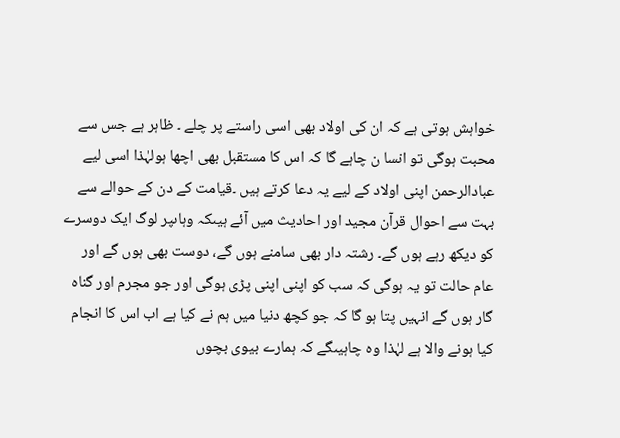خواہش ہوتی ہے کہ ان کی اولاد بھی اسی راستے پر چلے ۔ ظاہر ہے جس سے محبت ہوگی تو انسا ن چاہے گا کہ اس کا مستقبل بھی اچھا ہولہٰذا اسی لیے عبادالرحمن اپنی اولاد کے لیے یہ دعا کرتے ہیں ۔قیامت کے دن کے حوالے سے بہت سے احوال قرآن مجید اور احادیث میں آئے ہیںکہ وہاںپر لوگ ایک دوسرے کو دیکھ رہے ہوں گے۔ رشتہ دار بھی سامنے ہوں گے، دوست بھی ہوں گے اور عام حالت تو یہ ہوگی کہ سب کو اپنی اپنی پڑی ہوگی اور جو مجرم اور گناہ گار ہوں گے انہیں پتا ہو گا کہ جو کچھ دنیا میں ہم نے کیا ہے اب اس کا انجام کیا ہونے والا ہے لہٰذا وہ چاہیںگے کہ ہمارے بیوی بچوں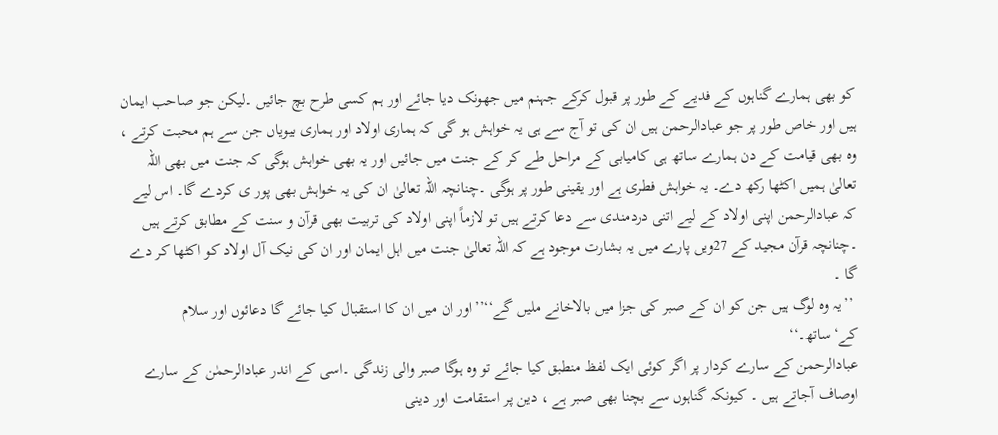کو بھی ہمارے گناہوں کے فدیے کے طور پر قبول کرکے جہنم میں جھونک دیا جائے اور ہم کسی طرح بچ جائیں ۔لیکن جو صاحب ایمان ہیں اور خاص طور پر جو عبادالرحمن ہیں ان کی تو آج سے ہی یہ خواہش ہو گی کہ ہماری اولاد اور ہماری بیویاں جن سے ہم محبت کرتے ، وہ بھی قیامت کے دن ہمارے ساتھ ہی کامیابی کے مراحل طے کر کے جنت میں جائیں اور یہ بھی خواہش ہوگی کہ جنت میں بھی اللہ تعالیٰ ہمیں اکٹھا رکھ دے۔ یہ خواہش فطری ہے اور یقینی طور پر ہوگی ۔چنانچہ اللہ تعالیٰ ان کی یہ خواہش بھی پور ی کردے گا۔ اس لیے کہ عبادالرحمن اپنی اولاد کے لیے اتنی دردمندی سے دعا کرتے ہیں تو لازماً اپنی اولاد کی تربیت بھی قرآن و سنت کے مطابق کرتے ہیں ۔چنانچہ قرآن مجید کے 27ویں پارے میں یہ بشارت موجود ہے کہ اللہ تعالیٰ جنت میں اہل ایمان اور ان کی نیک آل اولاد کو اکٹھا کر دے گا ۔
 ’’یہ وہ لوگ ہیں جن کو ان کے صبر کی جزا میں بالاخانے ملیں گے‘‘’’اور ان میں ان کا استقبال کیا جائے گا دعائوں اور سلام کے‘ساتھ۔‘‘
عبادالرحمن کے سارے کردار پر اگر کوئی ایک لفظ منطبق کیا جائے تو وہ ہوگا صبر والی زندگی ۔اسی کے اندر عبادالرحمٰن کے سارے اوصاف آجاتے ہیں ۔ کیونکہ گناہوں سے بچنا بھی صبر ہے ، دین پر استقامت اور دینی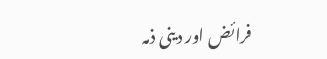فرائض اور دینی ذمہ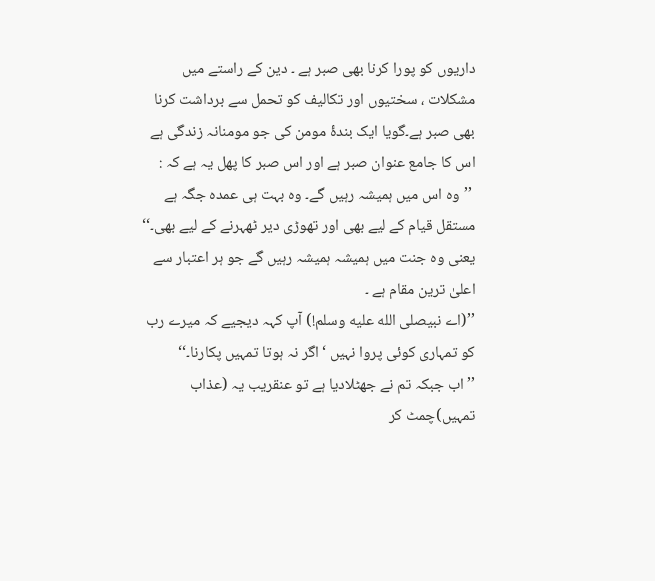داریوں کو پورا کرنا بھی صبر ہے ۔ دین کے راستے میں مشکلات ، سختیوں اور تکالیف کو تحمل سے برداشت کرنا بھی صبر ہے۔گویا ایک بندۂ مومن کی جو مومنانہ زندگی ہے اس کا جامع عنوان صبر ہے اور اس صبر کا پھل یہ ہے کہ :
 ’’وہ اس میں ہمیشہ رہیں گے۔ وہ بہت ہی عمدہ جگہ ہے مستقل قیام کے لیے بھی اور تھوڑی دیر ٹھہرنے کے لیے بھی۔‘‘
یعنی وہ جنت میں ہمیشہ ہمیشہ رہیں گے جو ہر اعتبار سے اعلیٰ ترین مقام ہے ۔
’’(اے نبیصلى الله عليه وسلم!) آپ کہہ دیجیے کہ میرے رب کو تمہاری کوئی پروا نہیں ‘اگر نہ ہوتا تمہیں پکارنا۔‘‘
’’اب جبکہ تم نے جھٹلادیا ہے تو عنقریب یہ (عذاب تمہیں)چمٹ کر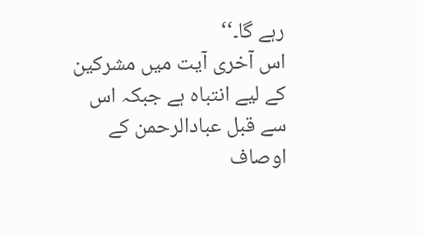رہے گا۔‘‘
اس آخری آیت میں مشرکین کے لیے انتباہ ہے جبکہ اس سے قبل عبادالرحمن کے اوصاف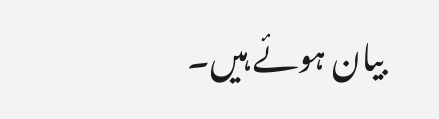بیان ہوئے ہیں۔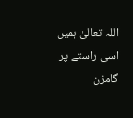اللہ تعالیٰ ہمیں اسی راستے پر گامزن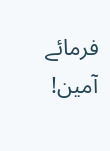فرمائے آمین!